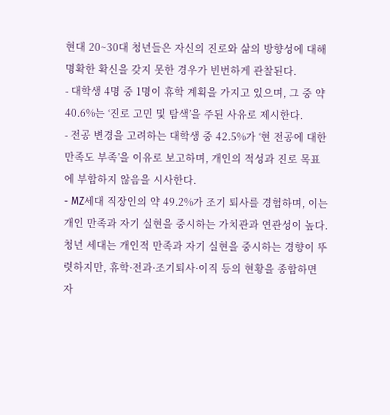현대 20~30대 청년들은 자신의 진로와 삶의 방향성에 대해 명확한 확신을 갖지 못한 경우가 빈번하게 관찰된다.
- 대학생 4명 중 1명이 휴학 계획을 가지고 있으며, 그 중 약 40.6%는 ‘진로 고민 및 탐색’을 주된 사유로 제시한다.
- 전공 변경을 고려하는 대학생 중 42.5%가 ‘현 전공에 대한 만족도 부족’을 이유로 보고하며, 개인의 적성과 진로 목표에 부합하지 않음을 시사한다.
- MZ세대 직장인의 약 49.2%가 조기 퇴사를 경험하며, 이는 개인 만족과 자기 실현을 중시하는 가치관과 연관성이 높다.
청년 세대는 개인적 만족과 자기 실현을 중시하는 경향이 뚜렷하지만, 휴학·전과·조기퇴사·이직 등의 현황을 종합하면 자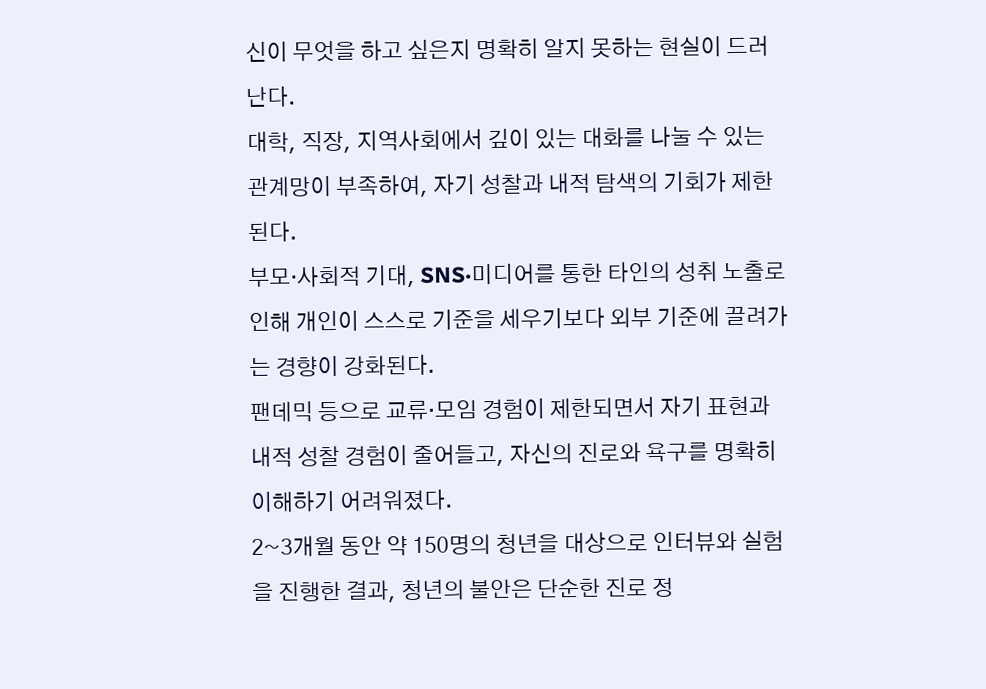신이 무엇을 하고 싶은지 명확히 알지 못하는 현실이 드러난다.
대학, 직장, 지역사회에서 깊이 있는 대화를 나눌 수 있는 관계망이 부족하여, 자기 성찰과 내적 탐색의 기회가 제한된다.
부모·사회적 기대, SNS·미디어를 통한 타인의 성취 노출로 인해 개인이 스스로 기준을 세우기보다 외부 기준에 끌려가는 경향이 강화된다.
팬데믹 등으로 교류·모임 경험이 제한되면서 자기 표현과 내적 성찰 경험이 줄어들고, 자신의 진로와 욕구를 명확히 이해하기 어려워졌다.
2~3개월 동안 약 150명의 청년을 대상으로 인터뷰와 실험을 진행한 결과, 청년의 불안은 단순한 진로 정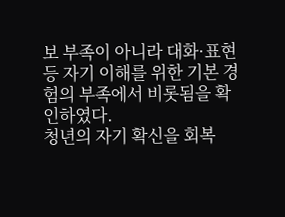보 부족이 아니라 대화·표현 등 자기 이해를 위한 기본 경험의 부족에서 비롯됨을 확인하였다.
청년의 자기 확신을 회복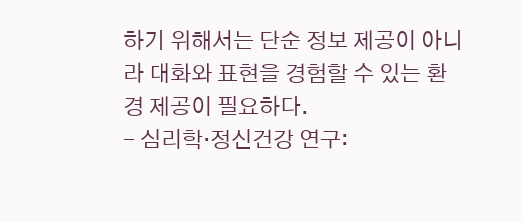하기 위해서는 단순 정보 제공이 아니라 대화와 표현을 경험할 수 있는 환경 제공이 필요하다.
- 심리학·정신건강 연구: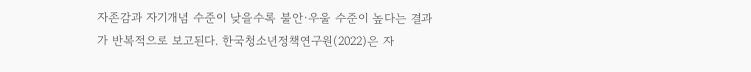자존감과 자기개념 수준이 낮을수록 불안·우울 수준이 높다는 결과가 반복적으로 보고된다. 한국청소년정책연구원(2022)은 자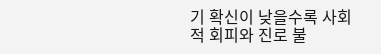기 확신이 낮을수록 사회적 회피와 진로 불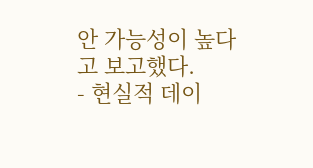안 가능성이 높다고 보고했다.
- 현실적 데이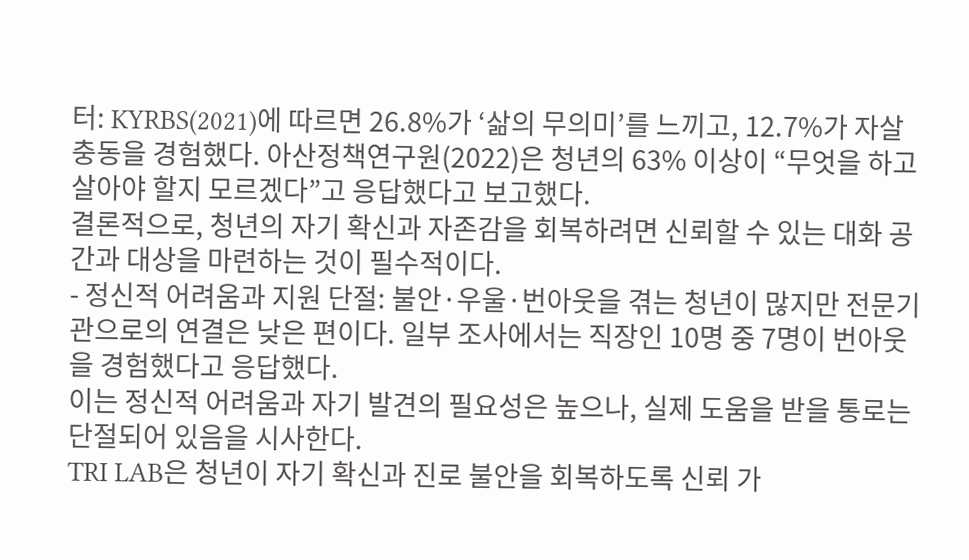터: KYRBS(2021)에 따르면 26.8%가 ‘삶의 무의미’를 느끼고, 12.7%가 자살 충동을 경험했다. 아산정책연구원(2022)은 청년의 63% 이상이 “무엇을 하고 살아야 할지 모르겠다”고 응답했다고 보고했다.
결론적으로, 청년의 자기 확신과 자존감을 회복하려면 신뢰할 수 있는 대화 공간과 대상을 마련하는 것이 필수적이다.
- 정신적 어려움과 지원 단절: 불안·우울·번아웃을 겪는 청년이 많지만 전문기관으로의 연결은 낮은 편이다. 일부 조사에서는 직장인 10명 중 7명이 번아웃을 경험했다고 응답했다.
이는 정신적 어려움과 자기 발견의 필요성은 높으나, 실제 도움을 받을 통로는 단절되어 있음을 시사한다.
TRI LAB은 청년이 자기 확신과 진로 불안을 회복하도록 신뢰 가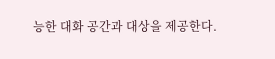능한 대화 공간과 대상을 제공한다.